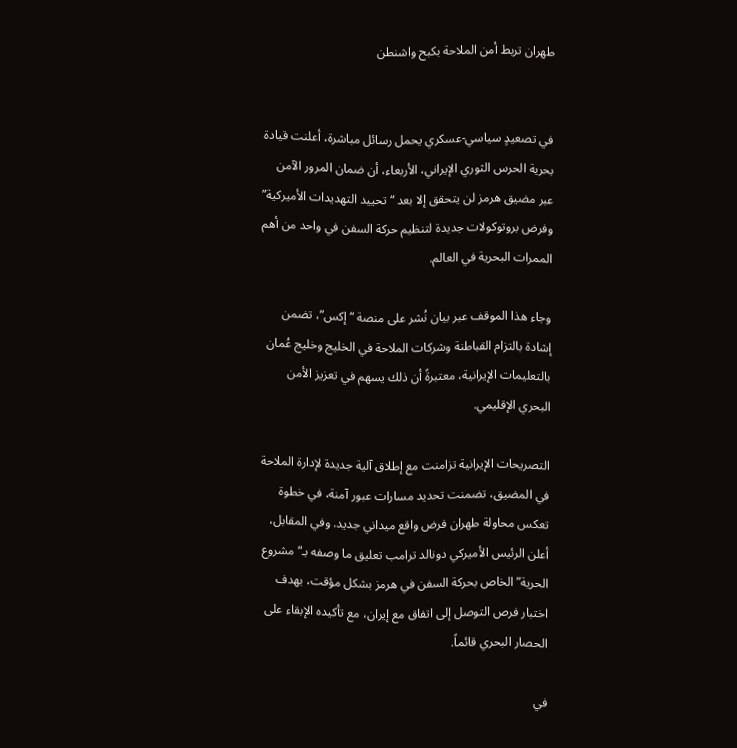طهران تربط أمن الملاحة بكبح واشنطن


في تصعيدٍ سياسي-عسكري يحمل رسائل مباشرة، أعلنت قيادة بحرية الحرس الثوري الإيراني، الأربعاء، أن ضمان المرور الآمن عبر مضيق هرمز لن يتحقق إلا بعد “تحييد التهديدات الأميركية” وفرض بروتوكولات جديدة لتنظيم حركة السفن في واحد من أهم الممرات البحرية في العالم.

وجاء هذا الموقف عبر بيان نُشر على منصة “إكس”، تضمن إشادة بالتزام القباطنة وشركات الملاحة في الخليج وخليج عُمان بالتعليمات الإيرانية، معتبرةً أن ذلك يسهم في تعزيز الأمن البحري الإقليمي.

التصريحات الإيرانية تزامنت مع إطلاق آلية جديدة لإدارة الملاحة في المضيق، تضمنت تحديد مسارات عبور آمنة، في خطوة تعكس محاولة طهران فرض واقع ميداني جديد. وفي المقابل، أعلن الرئيس الأميركي دونالد ترامب تعليق ما وصفه بـ“مشروع الحرية” الخاص بحركة السفن في هرمز بشكل مؤقت، بهدف اختبار فرص التوصل إلى اتفاق مع إيران، مع تأكيده الإبقاء على الحصار البحري قائماً.

في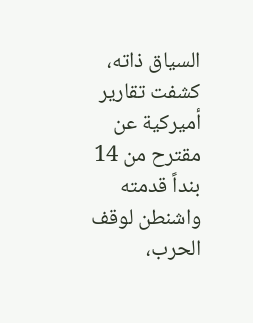السياق ذاته، كشفت تقارير أميركية عن مقترح من 14 بنداً قدمته واشنطن لوقف الحرب،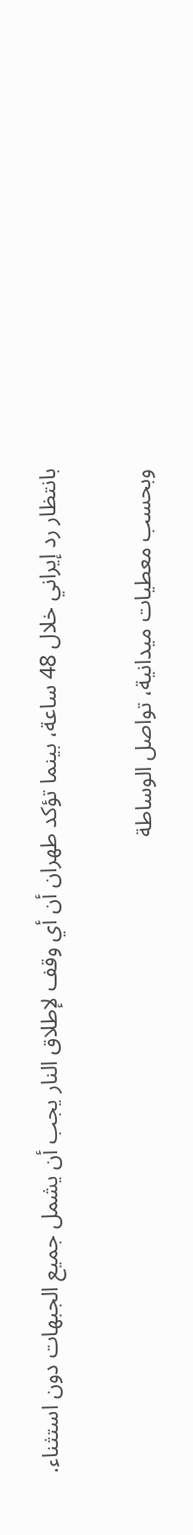بانتظار رد إيراني خلال 48 ساعة، بينما تؤكد طهران أن أي وقف لإطلاق النار يجب أن يشمل جميع الجبهات دون استثناء.

وبحسب معطيات ميدانية، تواصل الوساطة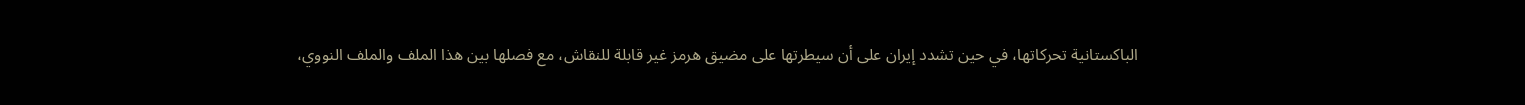الباكستانية تحركاتها، في حين تشدد إيران على أن سيطرتها على مضيق هرمز غير قابلة للنقاش، مع فصلها بين هذا الملف والملف النووي،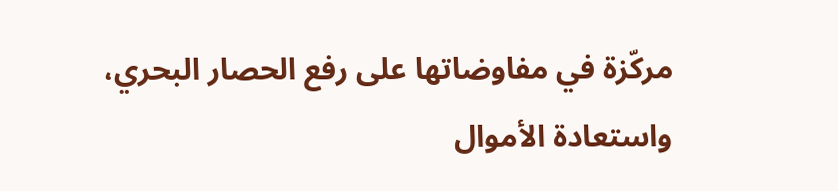مركّزة في مفاوضاتها على رفع الحصار البحري، واستعادة الأموال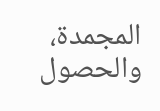المجمدة، والحصول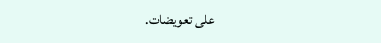على تعويضات.